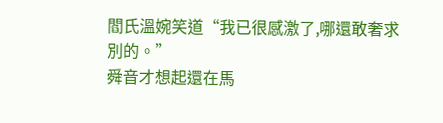閻氏溫婉笑道“我已很感激了,哪還敢奢求別的。”
舜音才想起還在馬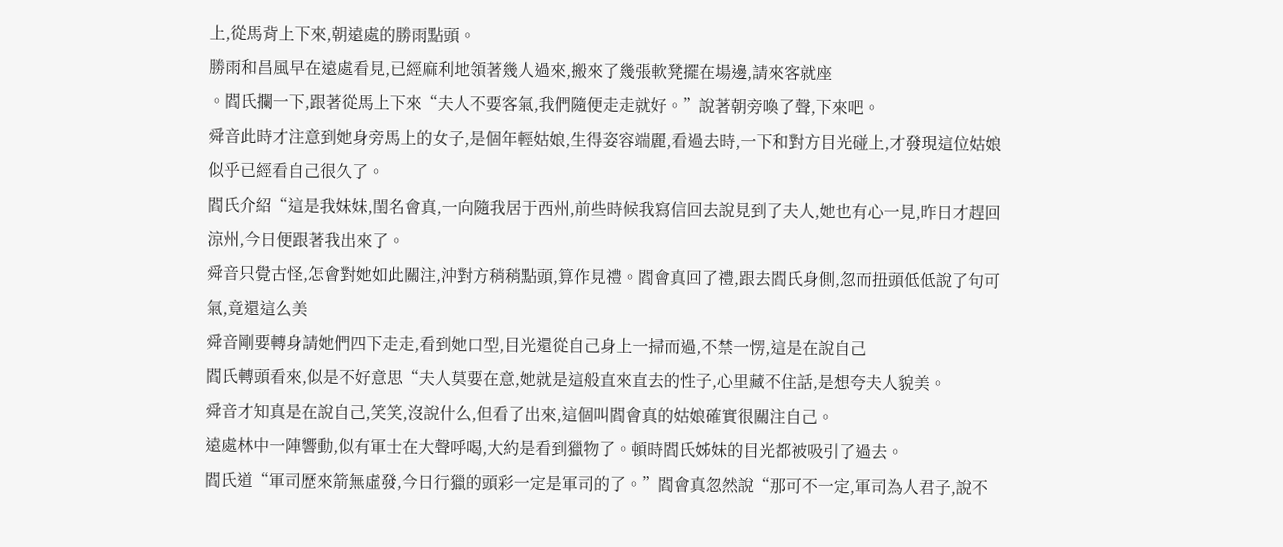上,從馬背上下來,朝遠處的勝雨點頭。
勝雨和昌風早在遠處看見,已經麻利地領著幾人過來,搬來了幾張軟凳擺在場邊,請來客就座
。閻氏攔一下,跟著從馬上下來“夫人不要客氣,我們隨便走走就好。”說著朝旁喚了聲,下來吧。
舜音此時才注意到她身旁馬上的女子,是個年輕姑娘,生得姿容端麗,看過去時,一下和對方目光碰上,才發現這位姑娘似乎已經看自己很久了。
閻氏介紹“這是我妹妹,閨名會真,一向隨我居于西州,前些時候我寫信回去說見到了夫人,她也有心一見,昨日才趕回涼州,今日便跟著我出來了。
舜音只覺古怪,怎會對她如此關注,沖對方稍稍點頭,算作見禮。閻會真回了禮,跟去閻氏身側,忽而扭頭低低說了句可氣,竟還這么美
舜音剛要轉身請她們四下走走,看到她口型,目光還從自己身上一掃而過,不禁一愣,這是在說自己
閻氏轉頭看來,似是不好意思“夫人莫要在意,她就是這般直來直去的性子,心里藏不住話,是想夸夫人貌美。
舜音才知真是在說自己,笑笑,沒說什么,但看了出來,這個叫閻會真的姑娘確實很關注自己。
遠處林中一陣響動,似有軍士在大聲呼喝,大約是看到獵物了。頓時閻氏姊妹的目光都被吸引了過去。
閻氏道“軍司歷來箭無虛發,今日行獵的頭彩一定是軍司的了。”閻會真忽然說“那可不一定,軍司為人君子,說不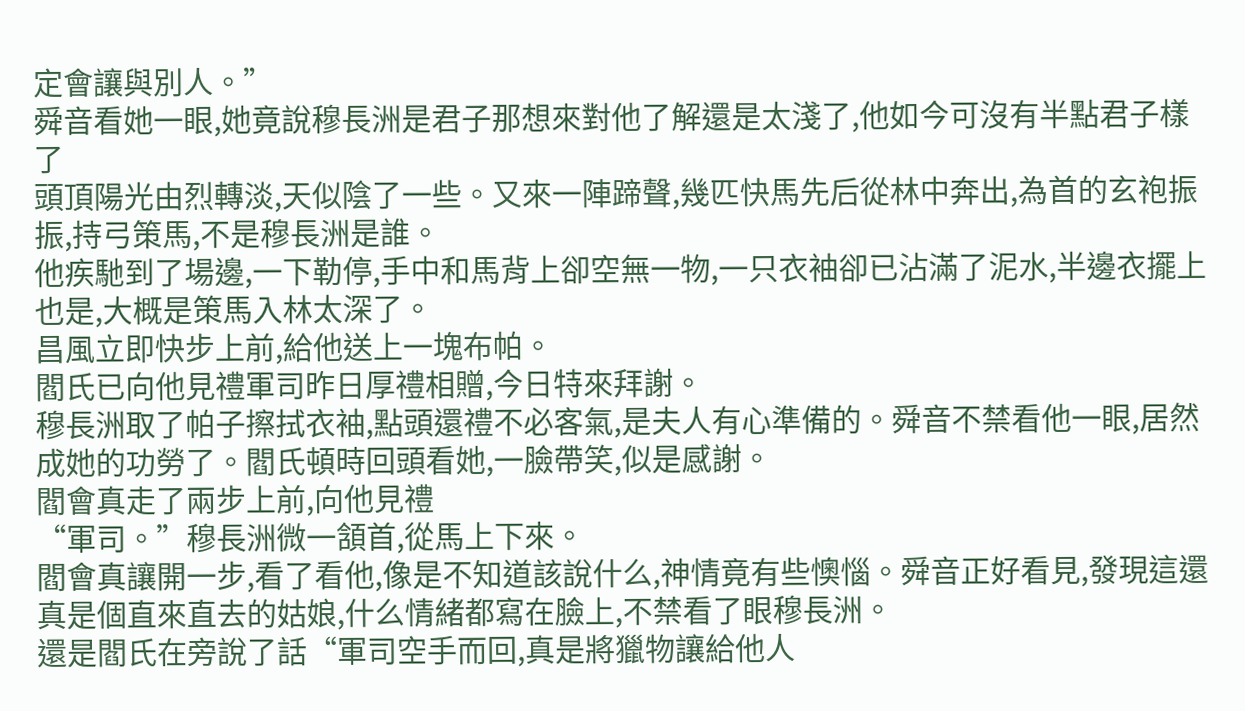定會讓與別人。”
舜音看她一眼,她竟說穆長洲是君子那想來對他了解還是太淺了,他如今可沒有半點君子樣了
頭頂陽光由烈轉淡,天似陰了一些。又來一陣蹄聲,幾匹快馬先后從林中奔出,為首的玄袍振振,持弓策馬,不是穆長洲是誰。
他疾馳到了場邊,一下勒停,手中和馬背上卻空無一物,一只衣袖卻已沾滿了泥水,半邊衣擺上也是,大概是策馬入林太深了。
昌風立即快步上前,給他送上一塊布帕。
閻氏已向他見禮軍司昨日厚禮相贈,今日特來拜謝。
穆長洲取了帕子擦拭衣袖,點頭還禮不必客氣,是夫人有心準備的。舜音不禁看他一眼,居然成她的功勞了。閻氏頓時回頭看她,一臉帶笑,似是感謝。
閻會真走了兩步上前,向他見禮
“軍司。”穆長洲微一頷首,從馬上下來。
閻會真讓開一步,看了看他,像是不知道該說什么,神情竟有些懊惱。舜音正好看見,發現這還真是個直來直去的姑娘,什么情緒都寫在臉上,不禁看了眼穆長洲。
還是閻氏在旁說了話“軍司空手而回,真是將獵物讓給他人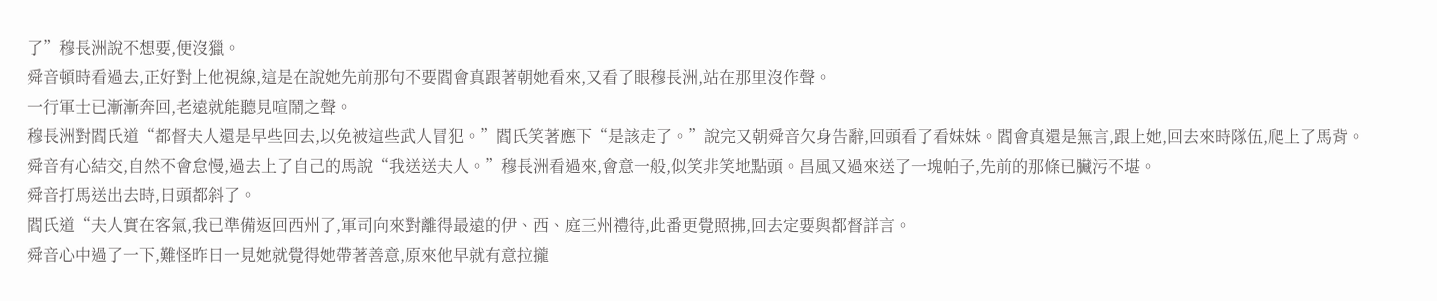了”穆長洲說不想要,便沒獵。
舜音頓時看過去,正好對上他視線,這是在說她先前那句不要閻會真跟著朝她看來,又看了眼穆長洲,站在那里沒作聲。
一行軍士已漸漸奔回,老遠就能聽見喧鬧之聲。
穆長洲對閻氏道“都督夫人還是早些回去,以免被這些武人冒犯。”閻氏笑著應下“是該走了。”說完又朝舜音欠身告辭,回頭看了看妹妹。閻會真還是無言,跟上她,回去來時隊伍,爬上了馬背。
舜音有心結交,自然不會怠慢,過去上了自己的馬說“我送送夫人。”穆長洲看過來,會意一般,似笑非笑地點頭。昌風又過來送了一塊帕子,先前的那條已臟污不堪。
舜音打馬送出去時,日頭都斜了。
閻氏道“夫人實在客氣,我已準備返回西州了,軍司向來對離得最遠的伊、西、庭三州禮待,此番更覺照拂,回去定要與都督詳言。
舜音心中過了一下,難怪昨日一見她就覺得她帶著善意,原來他早就有意拉攏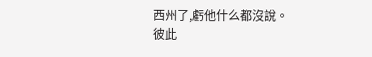西州了,虧他什么都沒說。
彼此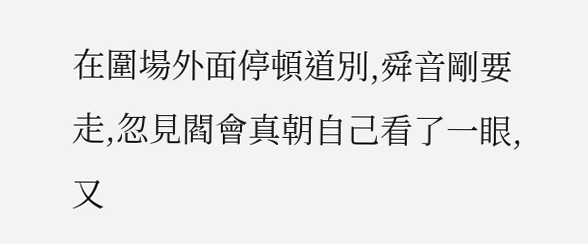在圍場外面停頓道別,舜音剛要走,忽見閻會真朝自己看了一眼,又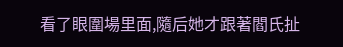看了眼圍場里面,隨后她才跟著閻氏扯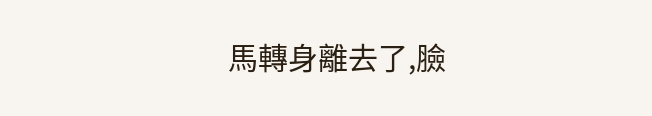馬轉身離去了,臉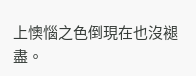上懊惱之色倒現在也沒褪盡。